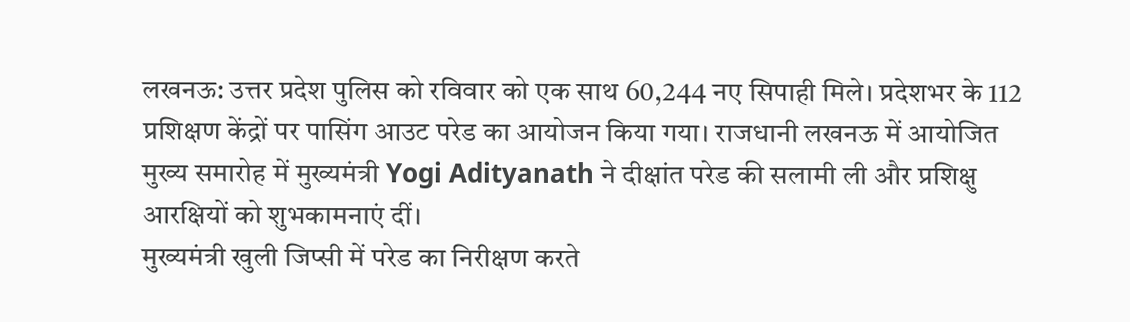लखनऊ: उत्तर प्रदेश पुलिस को रविवार को एक साथ 60,244 नए सिपाही मिले। प्रदेशभर के 112 प्रशिक्षण केंद्रों पर पासिंग आउट परेड का आयोजन किया गया। राजधानी लखनऊ में आयोजित मुख्य समारोह में मुख्यमंत्री Yogi Adityanath ने दीक्षांत परेड की सलामी ली और प्रशिक्षु आरक्षियों को शुभकामनाएं दीं।
मुख्यमंत्री खुली जिप्सी में परेड का निरीक्षण करते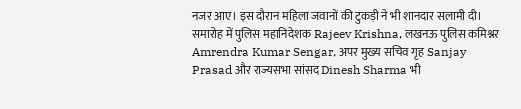नजर आए। इस दौरान महिला जवानों की टुकड़ी ने भी शानदार सलामी दी। समारोह में पुलिस महानिदेशक Rajeev Krishna, लखनऊ पुलिस कमिश्नर Amrendra Kumar Sengar, अपर मुख्य सचिव गृह Sanjay Prasad और राज्यसभा सांसद Dinesh Sharma भी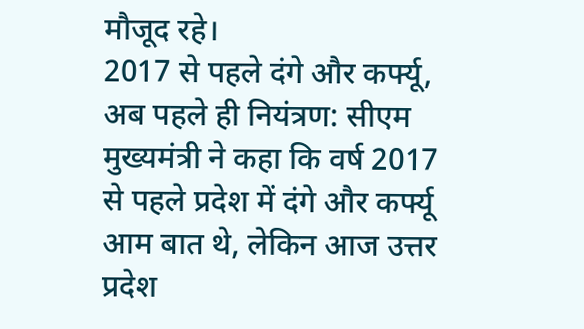मौजूद रहे।
2017 से पहले दंगे और कर्फ्यू, अब पहले ही नियंत्रण: सीएम
मुख्यमंत्री ने कहा कि वर्ष 2017 से पहले प्रदेश में दंगे और कर्फ्यू आम बात थे, लेकिन आज उत्तर प्रदेश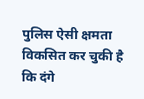पुलिस ऐसी क्षमता विकसित कर चुकी है कि दंगे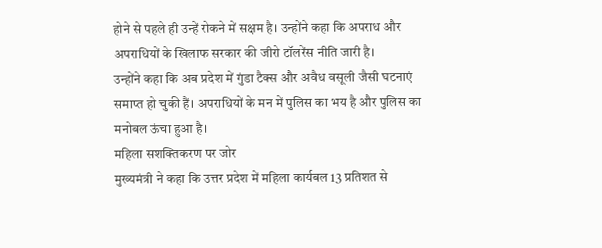होने से पहले ही उन्हें रोकने में सक्षम है। उन्होंने कहा कि अपराध और अपराधियों के खिलाफ सरकार की जीरो टॉलरेंस नीति जारी है।
उन्होंने कहा कि अब प्रदेश में गुंडा टैक्स और अवैध वसूली जैसी घटनाएं समाप्त हो चुकी हैं। अपराधियों के मन में पुलिस का भय है और पुलिस का मनोबल ऊंचा हुआ है।
महिला सशक्तिकरण पर जोर
मुख्यमंत्री ने कहा कि उत्तर प्रदेश में महिला कार्यबल 13 प्रतिशत से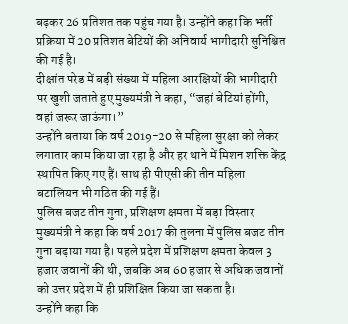बढ़कर 26 प्रतिशत तक पहुंच गया है। उन्होंने कहा कि भर्ती प्रक्रिया में 20 प्रतिशत बेटियों की अनिवार्य भागीदारी सुनिश्चित की गई है।
दीक्षांत परेड में बड़ी संख्या में महिला आरक्षियों की भागीदारी पर खुशी जताते हुए मुख्यमंत्री ने कहा, “जहां बेटियां होंगी, वहां जरूर जाऊंगा।”
उन्होंने बताया कि वर्ष 2019-20 से महिला सुरक्षा को लेकर लगातार काम किया जा रहा है और हर थाने में मिशन शक्ति केंद्र स्थापित किए गए हैं। साथ ही पीएसी की तीन महिला बटालियन भी गठित की गई हैं।
पुलिस बजट तीन गुना, प्रशिक्षण क्षमता में बड़ा विस्तार
मुख्यमंत्री ने कहा कि वर्ष 2017 की तुलना में पुलिस बजट तीन गुना बढ़ाया गया है। पहले प्रदेश में प्रशिक्षण क्षमता केवल 3 हजार जवानों की थी, जबकि अब 60 हजार से अधिक जवानों को उत्तर प्रदेश में ही प्रशिक्षित किया जा सकता है।
उन्होंने कहा कि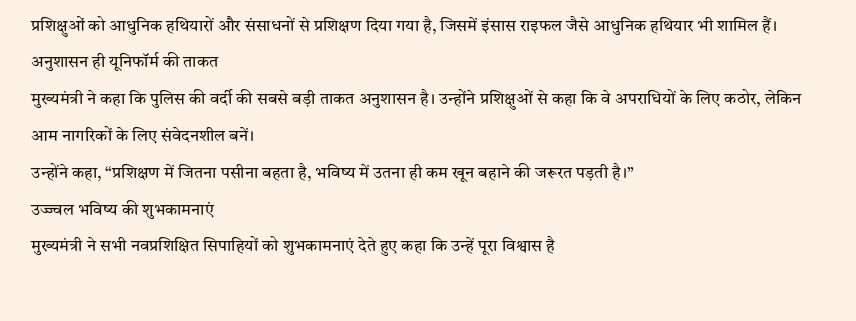प्रशिक्षुओं को आधुनिक हथियारों और संसाधनों से प्रशिक्षण दिया गया है, जिसमें इंसास राइफल जैसे आधुनिक हथियार भी शामिल हैं।
अनुशासन ही यूनिफॉर्म की ताकत
मुख्यमंत्री ने कहा कि पुलिस की वर्दी की सबसे बड़ी ताकत अनुशासन है। उन्होंने प्रशिक्षुओं से कहा कि वे अपराधियों के लिए कठोर, लेकिन आम नागरिकों के लिए संवेदनशील बनें।
उन्होंने कहा, “प्रशिक्षण में जितना पसीना बहता है, भविष्य में उतना ही कम खून बहाने की जरूरत पड़ती है।”
उज्ज्वल भविष्य की शुभकामनाएं
मुख्यमंत्री ने सभी नवप्रशिक्षित सिपाहियों को शुभकामनाएं देते हुए कहा कि उन्हें पूरा विश्वास है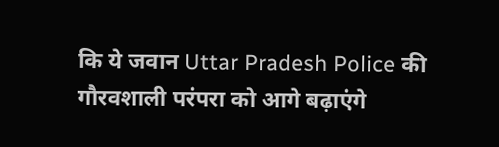कि ये जवान Uttar Pradesh Police की गौरवशाली परंपरा को आगे बढ़ाएंगे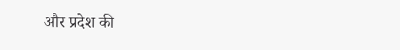और प्रदेश की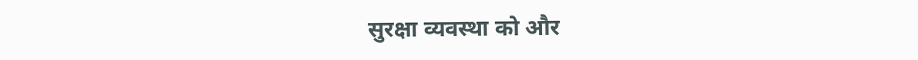सुरक्षा व्यवस्था को और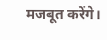मजबूत करेंगे।